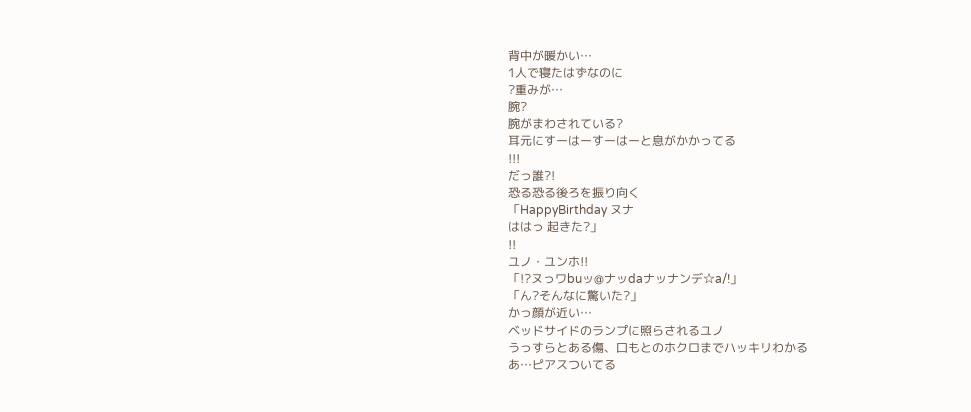背中が暖かい…
1人で寝たはずなのに
?重みが…
腕?
腕がまわされている?
耳元にすーはーすーはーと息がかかってる
!!!
だっ誰?!
恐る恐る後ろを振り向く
「HappyBirthday ヌナ
ははっ 起きた?」
!!
ユノ・ユンホ!!
「!?ヌっワbuッ@ナッdaナッナンデ☆a/!」
「ん?そんなに驚いた?」
かっ顔が近い…
ベッドサイドのランプに照らされるユノ
うっすらとある傷、口もとのホクロまでハッキリわかる
あ…ピアスついてる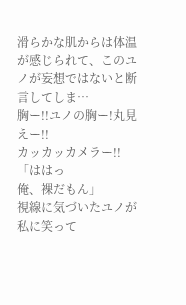滑らかな肌からは体温が感じられて、このユノが妄想ではないと断言してしま…
胸ー!!ユノの胸ー!丸見えー!!
カッカッカメラー!!
「ははっ
俺、裸だもん」
視線に気づいたユノが私に笑って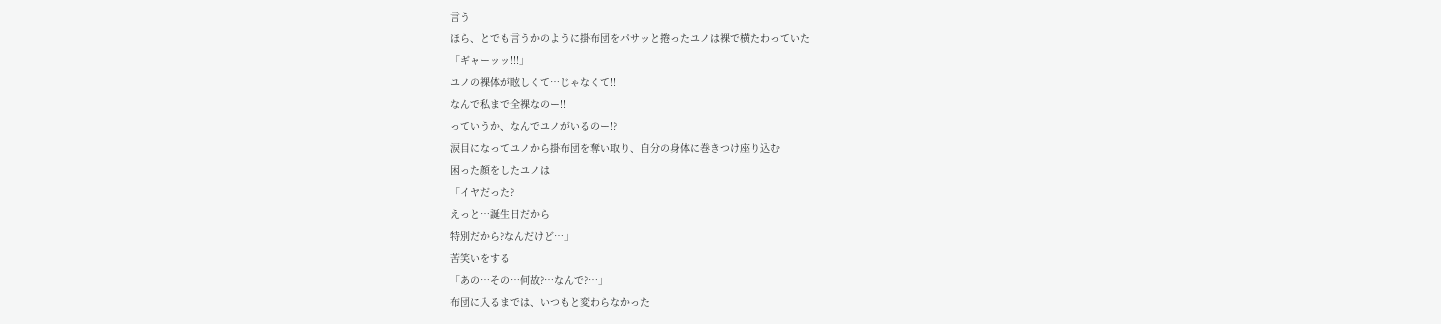言う
ほら、とでも言うかのように掛布団をパサッと捲ったユノは裸で横たわっていた
「ギャーッッ!!!」
ユノの裸体が眩しくて…じゃなくて!!
なんで私まで全裸なのー!!
っていうか、なんでユノがいるのー!?
涙目になってユノから掛布団を奪い取り、自分の身体に巻きつけ座り込む
困った顔をしたユノは
「イヤだった?
えっと…誕生日だから
特別だから?なんだけど…」
苦笑いをする
「あの…その…何故?…なんで?…」
布団に入るまでは、いつもと変わらなかった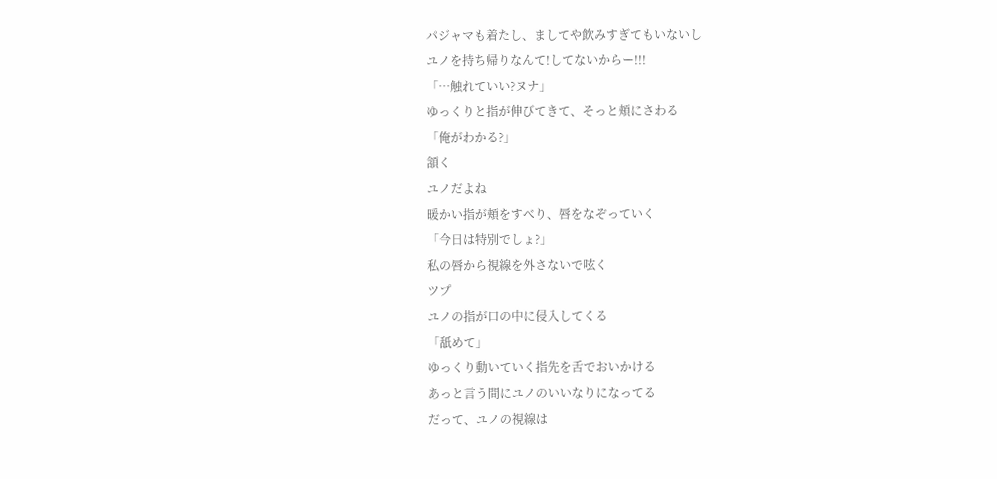パジャマも着たし、ましてや飲みすぎてもいないし
ユノを持ち帰りなんて!してないからー!!!
「…触れていい?ヌナ」
ゆっくりと指が伸びてきて、そっと頬にさわる
「俺がわかる?」
頷く
ユノだよね
暖かい指が頬をすべり、唇をなぞっていく
「今日は特別でしょ?」
私の唇から視線を外さないで呟く
ツプ
ユノの指が口の中に侵入してくる
「舐めて」
ゆっくり動いていく指先を舌でおいかける
あっと言う間にユノのいいなりになってる
だって、ユノの視線は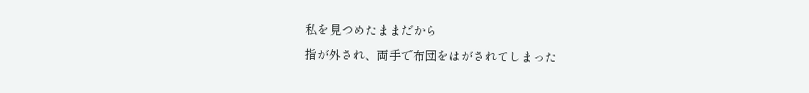私を見つめたままだから
指が外され、両手で布団をはがされてしまった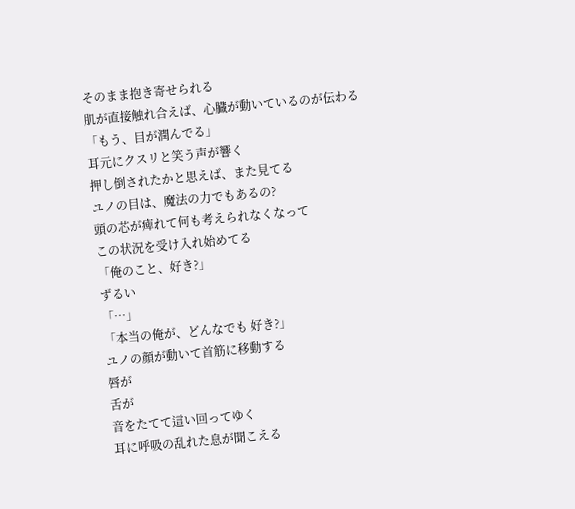そのまま抱き寄せられる
肌が直接触れ合えば、心臓が動いているのが伝わる
「もう、目が潤んでる」
耳元にクスリと笑う声が響く
押し倒されたかと思えば、また見てる
ユノの目は、魔法の力でもあるの?
頭の芯が痺れて何も考えられなくなって
この状況を受け入れ始めてる
「俺のこと、好き?」
ずるい
「…」
「本当の俺が、どんなでも 好き?」
ユノの顔が動いて首筋に移動する
唇が
舌が
音をたてて這い回ってゆく
耳に呼吸の乱れた息が聞こえる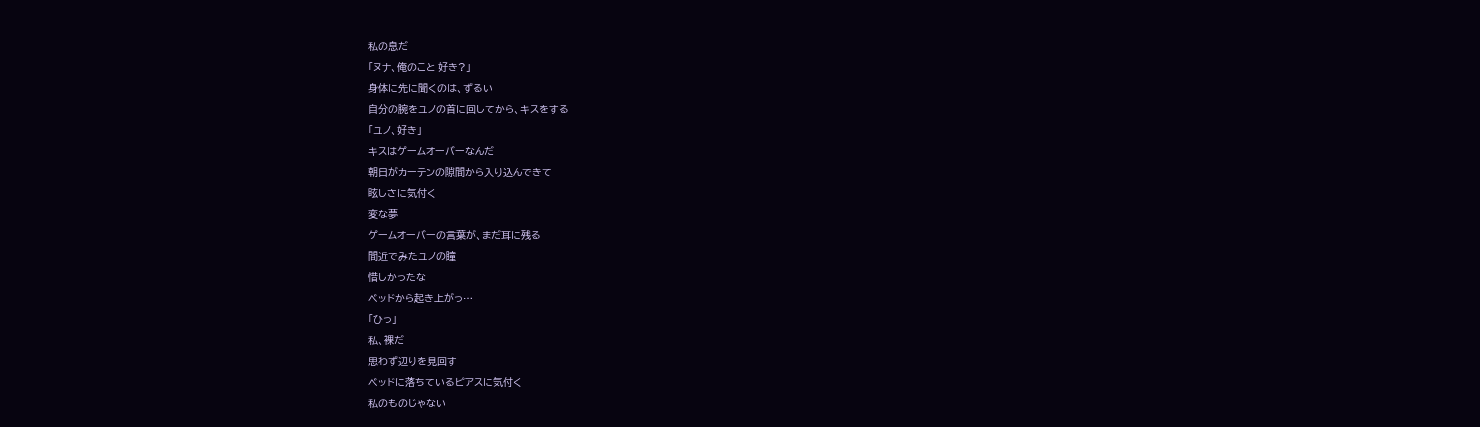私の息だ
「ヌナ、俺のこと 好き?」
身体に先に聞くのは、ずるい
自分の腕をユノの首に回してから、キスをする
「ユノ、好き」
キスはゲームオーバーなんだ
朝日がカーテンの隙間から入り込んできて
眩しさに気付く
変な夢
ゲームオーバーの言葉が、まだ耳に残る
間近でみたユノの瞳
惜しかったな
ベッドから起き上がっ…
「ひっ」
私、裸だ
思わず辺りを見回す
ベッドに落ちているピアスに気付く
私のものじゃない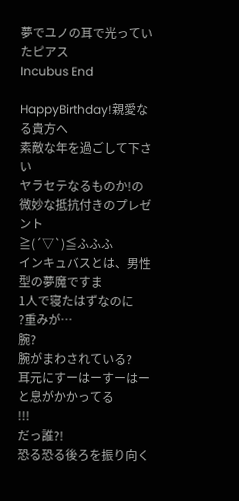夢でユノの耳で光っていたピアス
Incubus End

HappyBirthday!親愛なる貴方へ
素敵な年を過ごして下さい
ヤラセテなるものか!の微妙な抵抗付きのプレゼント
≧(´▽`)≦ふふふ
インキュバスとは、男性型の夢魔ですま
1人で寝たはずなのに
?重みが…
腕?
腕がまわされている?
耳元にすーはーすーはーと息がかかってる
!!!
だっ誰?!
恐る恐る後ろを振り向く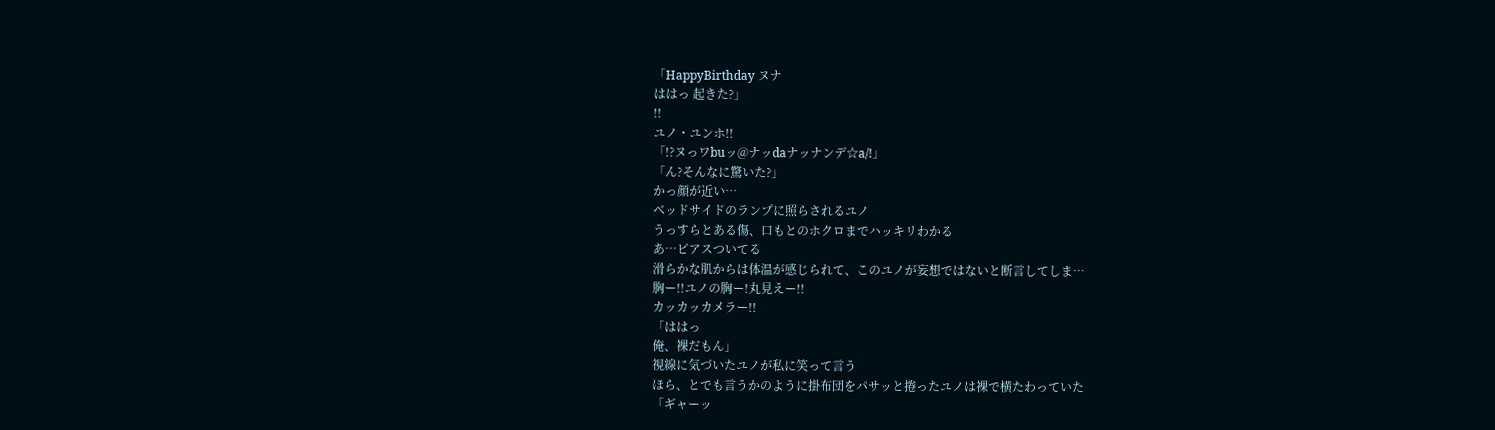「HappyBirthday ヌナ
ははっ 起きた?」
!!
ユノ・ユンホ!!
「!?ヌっワbuッ@ナッdaナッナンデ☆a/!」
「ん?そんなに驚いた?」
かっ顔が近い…
ベッドサイドのランプに照らされるユノ
うっすらとある傷、口もとのホクロまでハッキリわかる
あ…ピアスついてる
滑らかな肌からは体温が感じられて、このユノが妄想ではないと断言してしま…
胸ー!!ユノの胸ー!丸見えー!!
カッカッカメラー!!
「ははっ
俺、裸だもん」
視線に気づいたユノが私に笑って言う
ほら、とでも言うかのように掛布団をパサッと捲ったユノは裸で横たわっていた
「ギャーッ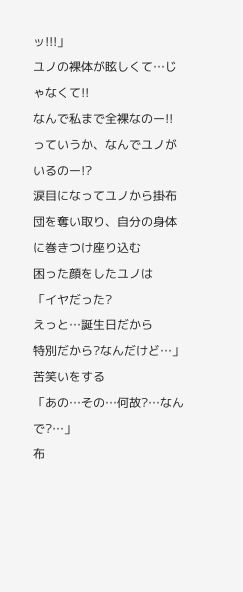ッ!!!」
ユノの裸体が眩しくて…じゃなくて!!
なんで私まで全裸なのー!!
っていうか、なんでユノがいるのー!?
涙目になってユノから掛布団を奪い取り、自分の身体に巻きつけ座り込む
困った顔をしたユノは
「イヤだった?
えっと…誕生日だから
特別だから?なんだけど…」
苦笑いをする
「あの…その…何故?…なんで?…」
布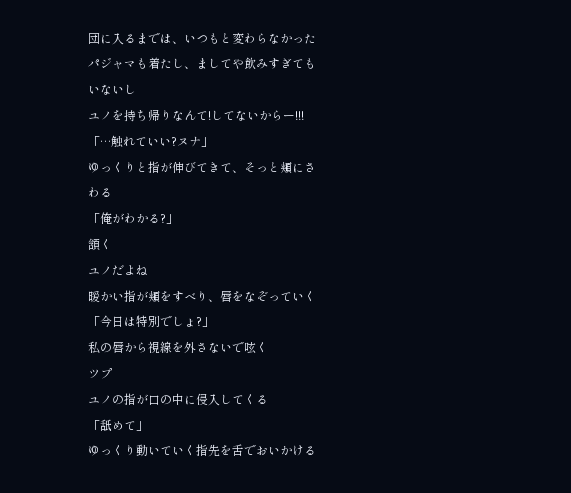団に入るまでは、いつもと変わらなかった
パジャマも着たし、ましてや飲みすぎてもいないし
ユノを持ち帰りなんて!してないからー!!!
「…触れていい?ヌナ」
ゆっくりと指が伸びてきて、そっと頬にさわる
「俺がわかる?」
頷く
ユノだよね
暖かい指が頬をすべり、唇をなぞっていく
「今日は特別でしょ?」
私の唇から視線を外さないで呟く
ツプ
ユノの指が口の中に侵入してくる
「舐めて」
ゆっくり動いていく指先を舌でおいかける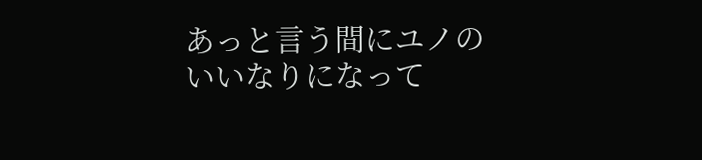あっと言う間にユノのいいなりになって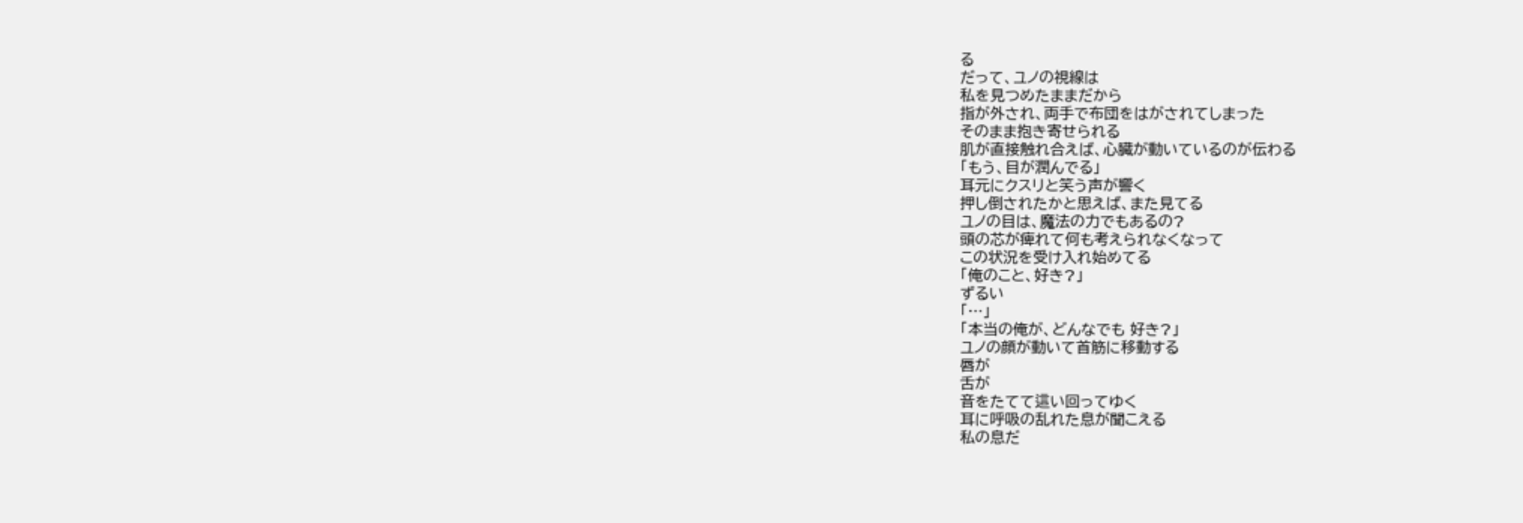る
だって、ユノの視線は
私を見つめたままだから
指が外され、両手で布団をはがされてしまった
そのまま抱き寄せられる
肌が直接触れ合えば、心臓が動いているのが伝わる
「もう、目が潤んでる」
耳元にクスリと笑う声が響く
押し倒されたかと思えば、また見てる
ユノの目は、魔法の力でもあるの?
頭の芯が痺れて何も考えられなくなって
この状況を受け入れ始めてる
「俺のこと、好き?」
ずるい
「…」
「本当の俺が、どんなでも 好き?」
ユノの顔が動いて首筋に移動する
唇が
舌が
音をたてて這い回ってゆく
耳に呼吸の乱れた息が聞こえる
私の息だ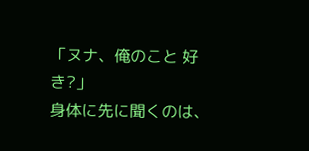「ヌナ、俺のこと 好き?」
身体に先に聞くのは、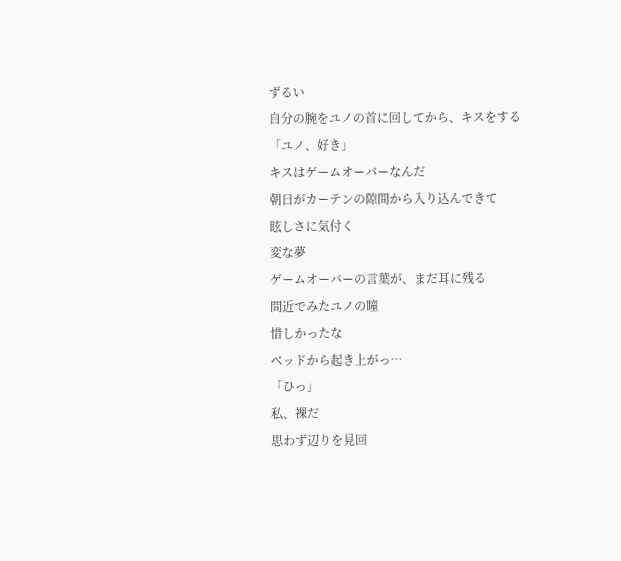ずるい
自分の腕をユノの首に回してから、キスをする
「ユノ、好き」
キスはゲームオーバーなんだ
朝日がカーテンの隙間から入り込んできて
眩しさに気付く
変な夢
ゲームオーバーの言葉が、まだ耳に残る
間近でみたユノの瞳
惜しかったな
ベッドから起き上がっ…
「ひっ」
私、裸だ
思わず辺りを見回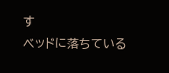す
ベッドに落ちている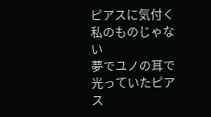ピアスに気付く
私のものじゃない
夢でユノの耳で光っていたピアス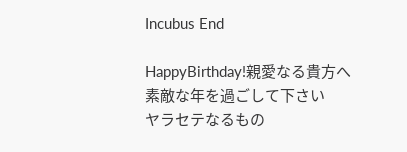Incubus End

HappyBirthday!親愛なる貴方へ
素敵な年を過ごして下さい
ヤラセテなるもの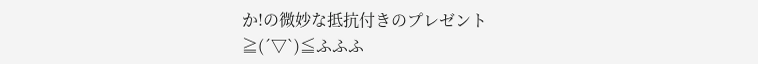か!の微妙な抵抗付きのプレゼント
≧(´▽`)≦ふふふ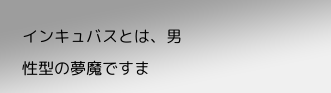インキュバスとは、男性型の夢魔ですま